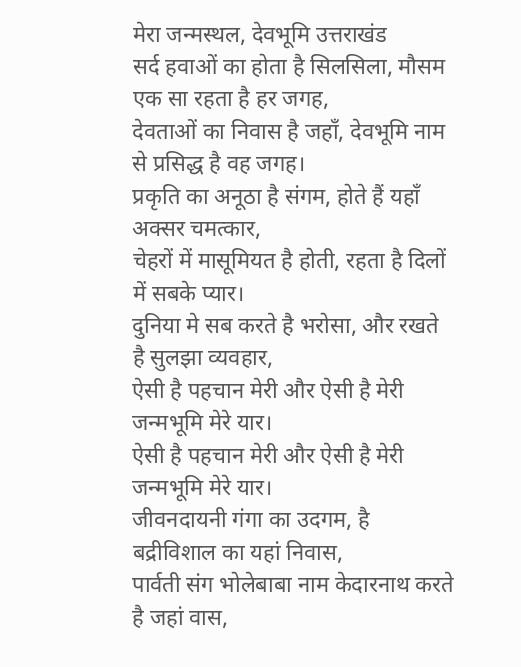मेरा जन्मस्थल, देवभूमि उत्तराखंड
सर्द हवाओं का होता है सिलसिला, मौसम एक सा रहता है हर जगह,
देवताओं का निवास है जहाँ, देवभूमि नाम से प्रसिद्ध है वह जगह।
प्रकृति का अनूठा है संगम, होते हैं यहाँ अक्सर चमत्कार,
चेहरों में मासूमियत है होती, रहता है दिलों में सबके प्यार।
दुनिया मे सब करते है भरोसा, और रखते है सुलझा व्यवहार,
ऐसी है पहचान मेरी और ऐसी है मेरी जन्मभूमि मेरे यार।
ऐसी है पहचान मेरी और ऐसी है मेरी जन्मभूमि मेरे यार।
जीवनदायनी गंगा का उदगम, है बद्रीविशाल का यहां निवास,
पार्वती संग भोलेबाबा नाम केदारनाथ करते है जहां वास,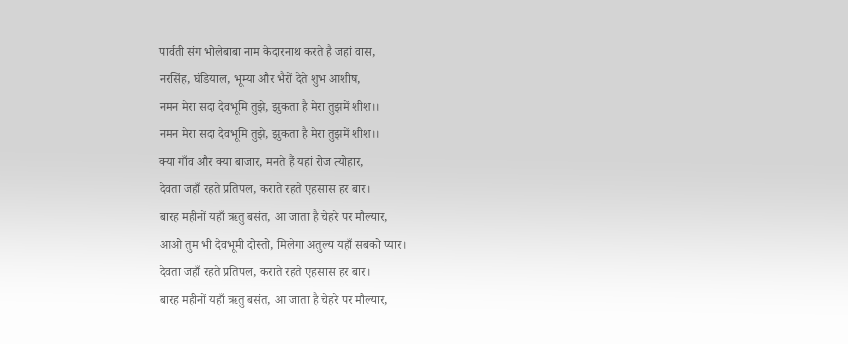पार्वती संग भोलेबाबा नाम केदारनाथ करते है जहां वास,
नरसिंह, घंडियाल, भूम्या और भैरों देते शुभ आशीष,
नमन मेरा सदा देवभूमि तुझे, झुकता है मेरा तुझमें शीश।।
नमन मेरा सदा देवभूमि तुझे, झुकता है मेरा तुझमें शीश।।
क्या गाँव और क्या बाजार, मनते हैं यहां रोज त्योहार,
देवता जहाँ रहते प्रतिपल, कराते रहते एहसास हर बार।
बारह महीनों यहाँ ऋतु बसंत, आ जाता है चेहरे पर मौल्यार,
आओ तुम भी देवभूमी दोस्तो, मिलेगा अतुल्य यहाँ सबको प्यार।
देवता जहाँ रहते प्रतिपल, कराते रहते एहसास हर बार।
बारह महीनों यहाँ ऋतु बसंत, आ जाता है चेहरे पर मौल्यार,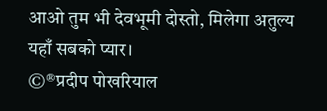आओ तुम भी देवभूमी दोस्तो, मिलेगा अतुल्य यहाँ सबको प्यार।
©®प्रदीप पोखरियाल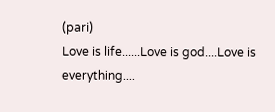(pari)
Love is life......Love is god....Love is everything....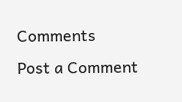Comments
Post a Comment